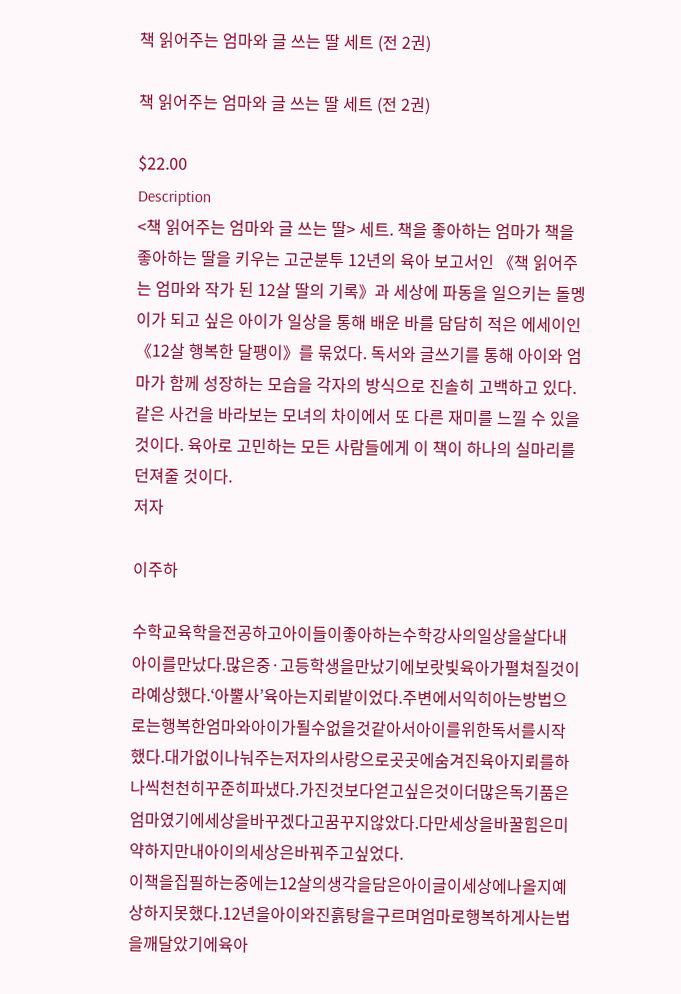책 읽어주는 엄마와 글 쓰는 딸 세트 (전 2권)

책 읽어주는 엄마와 글 쓰는 딸 세트 (전 2권)

$22.00
Description
<책 읽어주는 엄마와 글 쓰는 딸> 세트. 책을 좋아하는 엄마가 책을 좋아하는 딸을 키우는 고군분투 12년의 육아 보고서인 《책 읽어주는 엄마와 작가 된 12살 딸의 기록》과 세상에 파동을 일으키는 돌멩이가 되고 싶은 아이가 일상을 통해 배운 바를 담담히 적은 에세이인 《12살 행복한 달팽이》를 묶었다. 독서와 글쓰기를 통해 아이와 엄마가 함께 성장하는 모습을 각자의 방식으로 진솔히 고백하고 있다. 같은 사건을 바라보는 모녀의 차이에서 또 다른 재미를 느낄 수 있을 것이다. 육아로 고민하는 모든 사람들에게 이 책이 하나의 실마리를 던져줄 것이다.
저자

이주하

수학교육학을전공하고아이들이좋아하는수학강사의일상을살다내아이를만났다.많은중·고등학생을만났기에보랏빛육아가펼쳐질것이라예상했다.‘아뿔사’육아는지뢰밭이었다.주변에서익히아는방법으로는행복한엄마와아이가될수없을것같아서아이를위한독서를시작했다.대가없이나눠주는저자의사랑으로곳곳에숨겨진육아지뢰를하나씩천천히꾸준히파냈다.가진것보다얻고싶은것이더많은독기품은엄마였기에세상을바꾸겠다고꿈꾸지않았다.다만세상을바꿀힘은미약하지만내아이의세상은바꿔주고싶었다.
이책을집필하는중에는12살의생각을담은아이글이세상에나올지예상하지못했다.12년을아이와진흙탕을구르며엄마로행복하게사는법을깨달았기에육아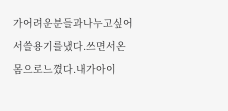가어려운분들과나누고싶어서쓸용기를냈다.쓰면서온몸으로느꼈다.내가아이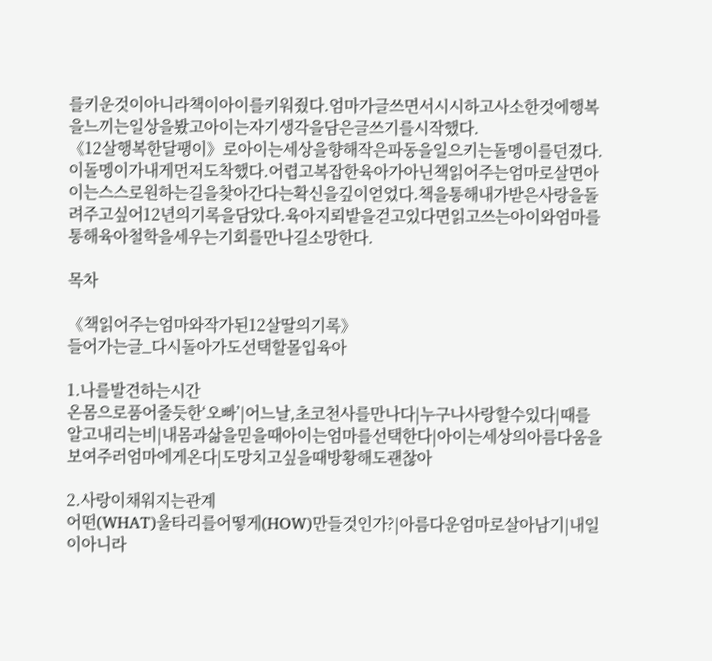를키운것이아니라책이아이를키워줬다.엄마가글쓰면서시시하고사소한것에행복을느끼는일상을봤고아이는자기생각을담은글쓰기를시작했다.
《12살행복한달팽이》로아이는세상을향해작은파동을일으키는돌멩이를던졌다.이돌멩이가내게먼저도착했다.어렵고복잡한육아가아닌책읽어주는엄마로살면아이는스스로원하는길을찾아간다는확신을깊이얻었다.책을통해내가받은사랑을돌려주고싶어12년의기록을담았다.육아지뢰밭을걷고있다면읽고쓰는아이와엄마를통해육아철학을세우는기회를만나길소망한다.

목차

《책읽어주는엄마와작가된12살딸의기록》
들어가는글_다시돌아가도선택할몰입육아

1.나를발견하는시간
온몸으로품어줄듯한‘오빠’|어느날,초코천사를만나다|누구나사랑할수있다|때를알고내리는비|내몸과삶을믿을때아이는엄마를선택한다|아이는세상의아름다움을보여주러엄마에게온다|도망치고싶을때방황해도괜찮아

2.사랑이채워지는관계
어떤(WHAT)울타리를어떻게(HOW)만들것인가?|아름다운엄마로살아남기|내일이아니라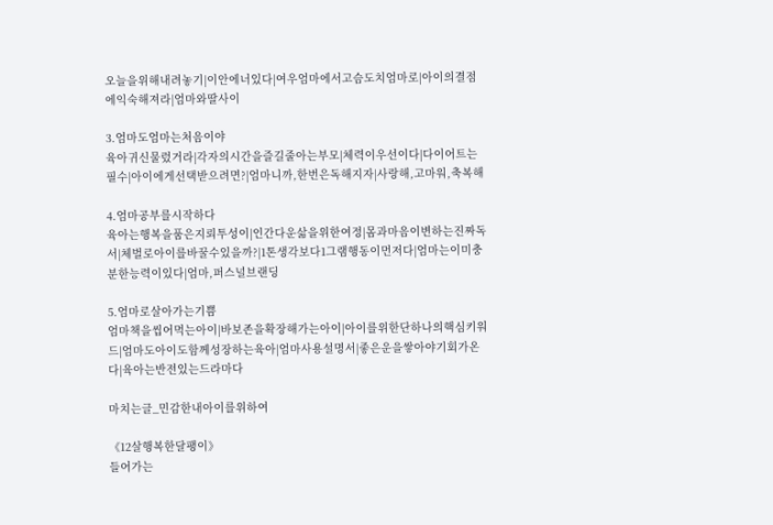오늘을위해내려놓기|이안에너있다|여우엄마에서고슴도치엄마로|아이의결점에익숙해져라|엄마와딸사이

3.엄마도엄마는처음이야
육아귀신물렀거라|각자의시간을즐길줄아는부모|체력이우선이다|다이어트는필수|아이에게선택받으려면?|엄마니까,한번은독해지자|사랑해,고마워,축복해

4.엄마공부를시작하다
육아는행복을품은지뢰투성이|인간다운삶을위한여정|몸과마음이변하는진짜독서|체벌로아이를바꿀수있을까?|1톤생각보다1그램행동이먼저다|엄마는이미충분한능력이있다|엄마,퍼스널브랜딩

5.엄마로살아가는기쁨
엄마책을씹어먹는아이|바보존을확장해가는아이|아이를위한단하나의핵심키워드|엄마도아이도함께성장하는육아|엄마사용설명서|좋은운을쌓아야기회가온다|육아는반전있는드라마다

마치는글_민감한내아이를위하여

《12살행복한달팽이》
들어가는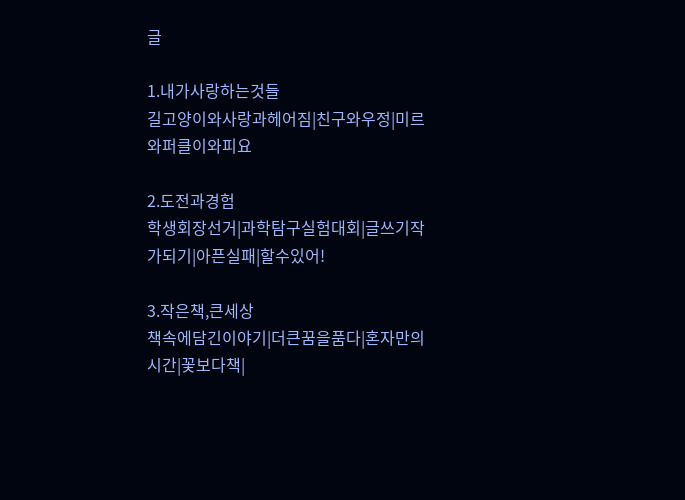글

1.내가사랑하는것들
길고양이와사랑과헤어짐|친구와우정|미르와퍼클이와피요

2.도전과경험
학생회장선거|과학탐구실험대회|글쓰기작가되기|아픈실패|할수있어!

3.작은책,큰세상
책속에담긴이야기|더큰꿈을품다|혼자만의시간|꽃보다책|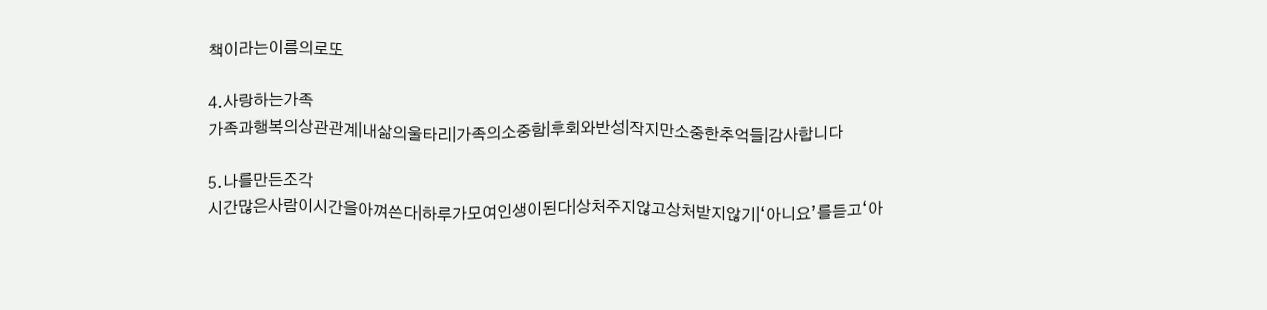책이라는이름의로또

4.사랑하는가족
가족과행복의상관관계|내삶의울타리|가족의소중함|후회와반성|작지만소중한추억들|감사합니다

5.나를만든조각
시간많은사람이시간을아껴쓴다|하루가모여인생이된다|상처주지않고상처받지않기|‘아니요’를듣고‘아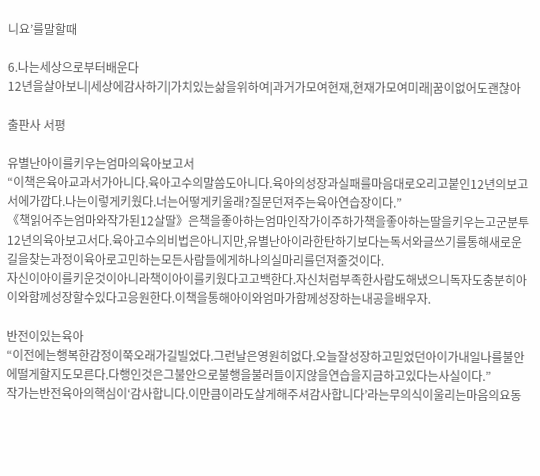니요’를말할때

6.나는세상으로부터배운다
12년을살아보니|세상에감사하기|가치있는삶을위하여|과거가모여현재,현재가모여미래|꿈이없어도괜찮아

출판사 서평

유별난아이를키우는엄마의육아보고서
“이책은육아교과서가아니다.육아고수의말씀도아니다.육아의성장과실패를마음대로오리고붙인12년의보고서에가깝다.나는이렇게키웠다.너는어떻게키울래?질문던져주는육아연습장이다.”
《책읽어주는엄마와작가된12살딸》은책을좋아하는엄마인작가이주하가책을좋아하는딸을키우는고군분투12년의육아보고서다.육아고수의비법은아니지만,유별난아이라한탄하기보다는독서와글쓰기를통해새로운길을찾는과정이육아로고민하는모든사람들에게하나의실마리를던져줄것이다.
자신이아이를키운것이아니라책이아이를키웠다고고백한다.자신처럼부족한사람도해냈으니독자도충분히아이와함께성장할수있다고응원한다.이책을통해아이와엄마가함께성장하는내공을배우자.

반전이있는육아
“이전에는행복한감정이쭉오래가길빌었다.그런날은영원히없다.오늘잘성장하고믿었던아이가내일나를불안에떨게할지도모른다.다행인것은그불안으로불행을불러들이지않을연습을지금하고있다는사실이다.”
작가는반전육아의핵심이‘감사합니다.이만큼이라도살게해주셔감사합니다’라는무의식이울리는마음의요동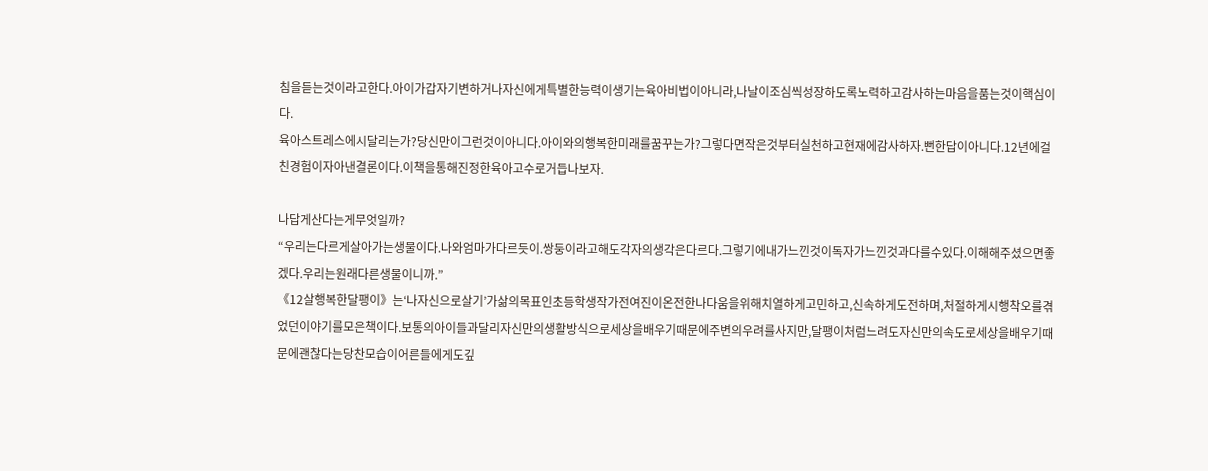침을듣는것이라고한다.아이가갑자기변하거나자신에게특별한능력이생기는육아비법이아니라,나날이조심씩성장하도록노력하고감사하는마음을품는것이핵심이다.
육아스트레스에시달리는가?당신만이그런것이아니다.아이와의행복한미래를꿈꾸는가?그렇다면작은것부터실천하고현재에감사하자.뻔한답이아니다.12년에걸친경험이자아낸결론이다.이책을통해진정한육아고수로거듭나보자.

나답게산다는게무엇일까?
“우리는다르게살아가는생물이다.나와엄마가다르듯이.쌍둥이라고해도각자의생각은다르다.그렇기에내가느낀것이독자가느낀것과다를수있다.이해해주셨으면좋겠다.우리는원래다른생물이니까.”
《12살행복한달팽이》는‘나자신으로살기’가삶의목표인초등학생작가전여진이온전한나다움을위해치열하게고민하고,신속하게도전하며,처절하게시행착오를겪었던이야기를모은책이다.보통의아이들과달리자신만의생활방식으로세상을배우기때문에주변의우려를사지만,달팽이처럼느려도자신만의속도로세상을배우기때문에괜찮다는당찬모습이어른들에게도깊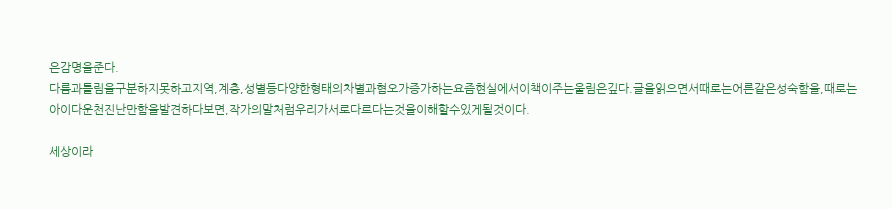은감명을준다.
다름과틀림을구분하지못하고지역,계층,성별등다양한형태의차별과혐오가증가하는요즘현실에서이책이주는울림은깊다.글을읽으면서때로는어른같은성숙함을,때로는아이다운천진난만함을발견하다보면,작가의말처럼우리가서로다르다는것을이해할수있게될것이다.

세상이라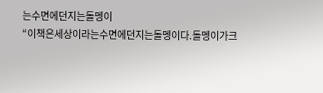는수면에던지는돌멩이
“이책은세상이라는수면에던지는돌멩이다.돌멩이가크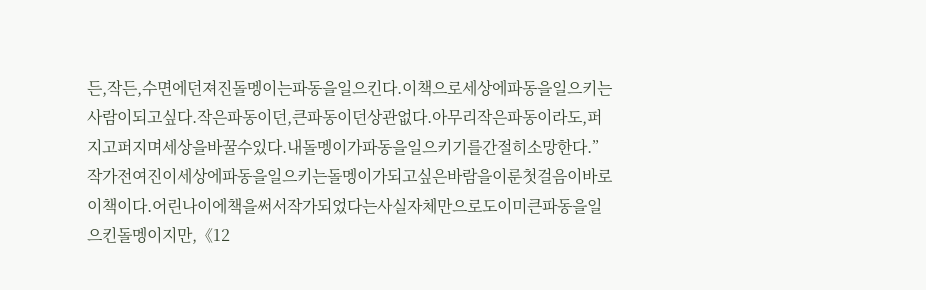든,작든,수면에던져진돌멩이는파동을일으킨다.이책으로세상에파동을일으키는사람이되고싶다.작은파동이던,큰파동이던상관없다.아무리작은파동이라도,퍼지고퍼지며세상을바꿀수있다.내돌멩이가파동을일으키기를간절히소망한다.”
작가전여진이세상에파동을일으키는돌멩이가되고싶은바람을이룬첫걸음이바로이책이다.어린나이에책을써서작가되었다는사실자체만으로도이미큰파동을일으킨돌멩이지만,《12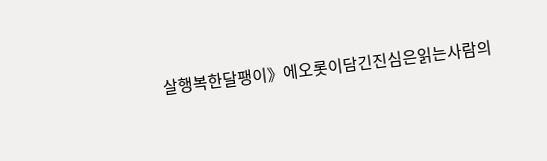살행복한달팽이》에오롯이담긴진심은읽는사람의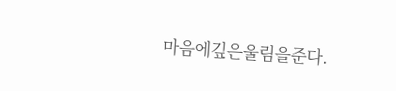마음에깊은울림을준다.